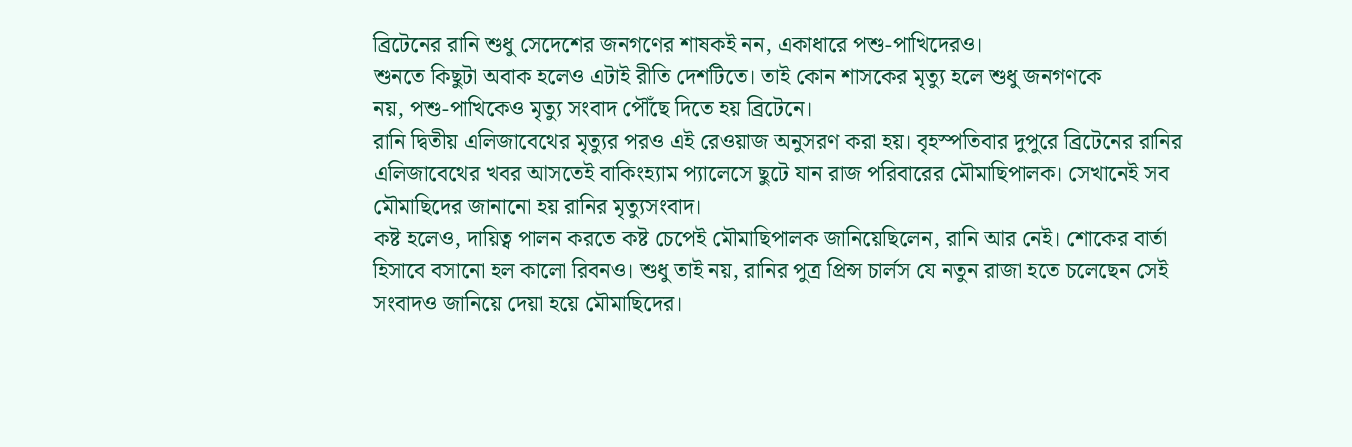ব্রিটেনের রানি শুধু সেদেশের জনগণের শাষকই নন, একাধারে পশু-পাখিদেরও।
শুনতে কিছুটা অবাক হলেও এটাই রীতি দেশটিতে। তাই কোন শাসকের মৃত্যু হলে শুধু জনগণকে
নয়, পশু-পাখিকেও মৃত্যু সংবাদ পৌঁছে দিতে হয় ব্রিটেনে।
রানি দ্বিতীয় এলিজাবেথের মৃত্যুর পরও এই রেওয়াজ অনুসরণ করা হয়। বৃহস্পতিবার দুপুরে ব্রিটেনের রানির এলিজাবেথের খবর আসতেই বাকিংহ্যাম প্যালেসে ছুটে যান রাজ পরিবারের মৌমাছিপালক। সেখানেই সব মৌমাছিদের জানানো হয় রানির মৃত্যুসংবাদ।
কষ্ট হলেও, দায়িত্ব পালন করতে কষ্ট চেপেই মৌমাছিপালক জানিয়েছিলেন, রানি আর নেই। শোকের বার্তা হিসাবে বসানো হল কালো রিবনও। শুধু তাই নয়, রানির পুত্র প্রিন্স চার্লস যে নতুন রাজা হতে চলেছেন সেই সংবাদও জানিয়ে দেয়া হয়ে মৌমাছিদের।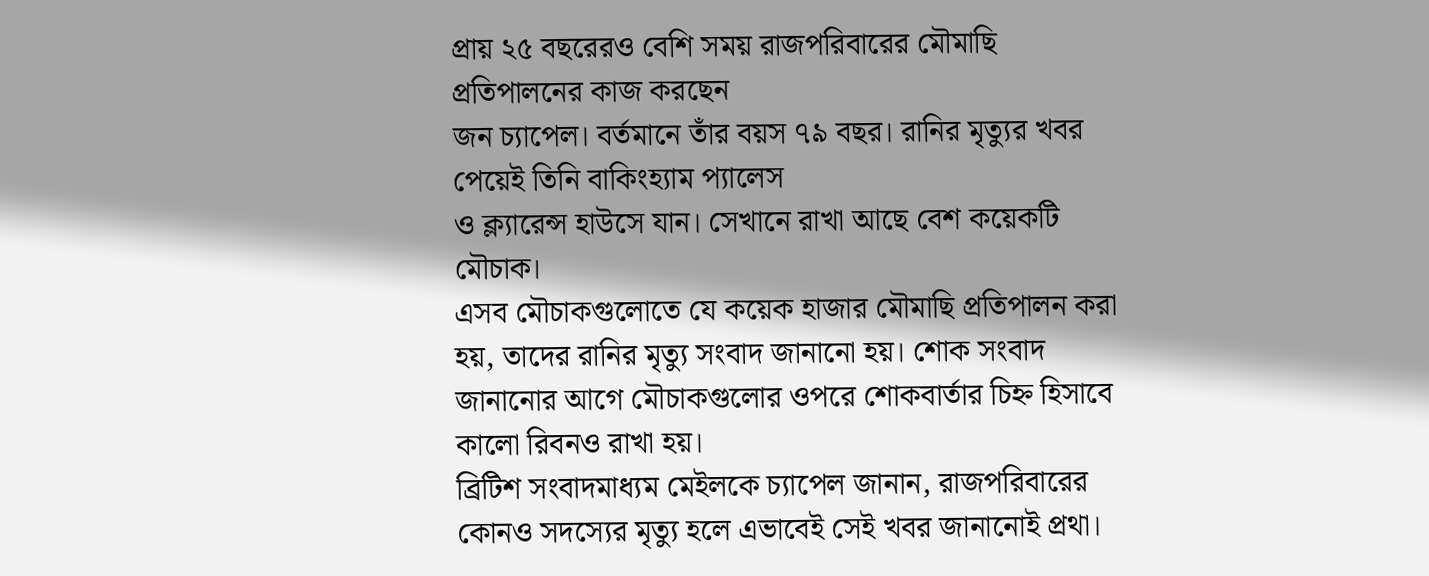প্রায় ২৫ বছরেরও বেশি সময় রাজপরিবারের মৌমাছি প্রতিপালনের কাজ করছেন
জন চ্যাপেল। বর্তমানে তাঁর বয়স ৭৯ বছর। রানির মৃত্যুর খবর পেয়েই তিনি বাকিংহ্যাম প্যালেস
ও ক্ল্যারেন্স হাউসে যান। সেখানে রাখা আছে বেশ কয়েকটি মৌচাক।
এসব মৌচাকগুলোতে যে কয়েক হাজার মৌমাছি প্রতিপালন করা হয়, তাদের রানির মৃত্যু সংবাদ জানানো হয়। শোক সংবাদ জানানোর আগে মৌচাকগুলোর ওপরে শোকবার্তার চিহ্ন হিসাবে কালো রিবনও রাখা হয়।
ব্রিটিশ সংবাদমাধ্যম মেইলকে চ্যাপেল জানান, রাজপরিবারের কোনও সদস্যের মৃত্যু হলে এভাবেই সেই খবর জানানোই প্রথা।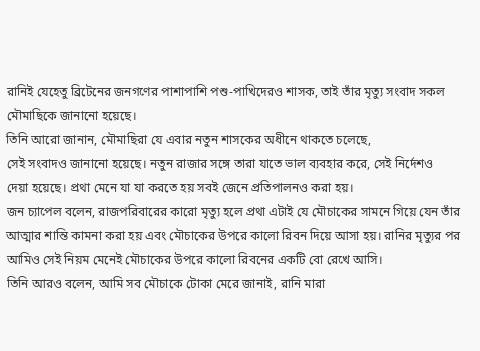রানিই যেহেতু ব্রিটেনের জনগণের পাশাপাশি পশু-পাখিদেরও শাসক, তাই তাঁর মৃত্যু সংবাদ সকল মৌমাছিকে জানানো হয়েছে।
তিনি আরো জানান, মৌমাছিরা যে এবার নতুন শাসকের অধীনে থাকতে চলেছে,
সেই সংবাদও জানানো হয়েছে। নতুন রাজার সঙ্গে তারা যাতে ভাল ব্যবহার করে, সেই নির্দেশও
দেয়া হয়েছে। প্রথা মেনে যা যা করতে হয় সবই জেনে প্রতিপালনও করা হয়।
জন চ্যাপেল বলেন, রাজপরিবারের কারো মৃত্যু হলে প্রথা এটাই যে মৌচাকের সামনে গিয়ে যেন তাঁর আত্মার শান্তি কামনা করা হয় এবং মৌচাকের উপরে কালো রিবন দিয়ে আসা হয়। রানির মৃত্যুর পর আমিও সেই নিয়ম মেনেই মৌচাকের উপরে কালো রিবনের একটি বো রেখে আসি।
তিনি আরও বলেন, আমি সব মৌচাকে টোকা মেরে জানাই, রানি মারা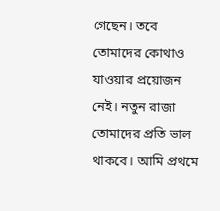গেছেন। তবে তোমাদের কোথাও যাওয়ার প্রয়োজন নেই। নতুন রাজা তোমাদের প্রতি ভাল থাকবে। আমি প্রথমে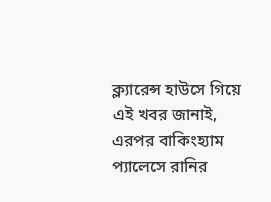ক্ল্যারেন্স হাউসে গিয়ে এই খবর জানাই, এরপর বাকিংহ্যাম প্যালেসে রানির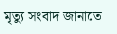মৃত্যু সংবাদ জানাতে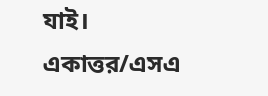যাই।
একাত্তর/এসএ